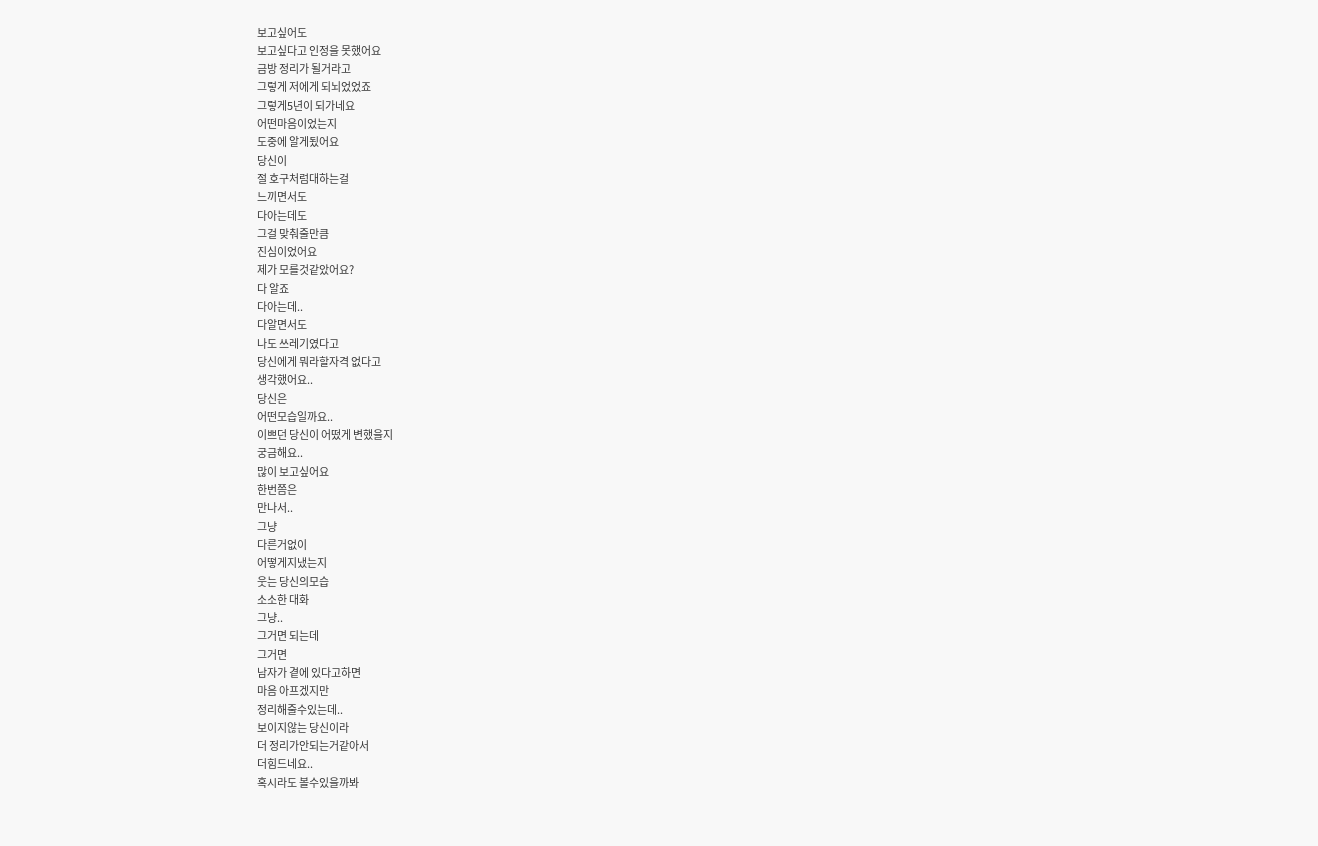보고싶어도
보고싶다고 인정을 못했어요
금방 정리가 될거라고
그렇게 저에게 되뇌었었죠
그렇게5년이 되가네요
어떤마음이었는지
도중에 알게됬어요
당신이
절 호구처럼대하는걸
느끼면서도
다아는데도
그걸 맞춰줄만큼
진심이었어요
제가 모를것같았어요?
다 알죠
다아는데..
다알면서도
나도 쓰레기였다고
당신에게 뭐라할자격 없다고
생각했어요..
당신은
어떤모습일까요..
이쁘던 당신이 어떴게 변했을지
궁금해요..
많이 보고싶어요
한번쯤은
만나서..
그냥
다른거없이
어떻게지냈는지
웃는 당신의모습
소소한 대화
그냥..
그거면 되는데
그거면
남자가 곁에 있다고하면
마음 아프겠지만
정리해줄수있는데..
보이지않는 당신이라
더 정리가안되는거같아서
더힘드네요..
혹시라도 볼수있을까봐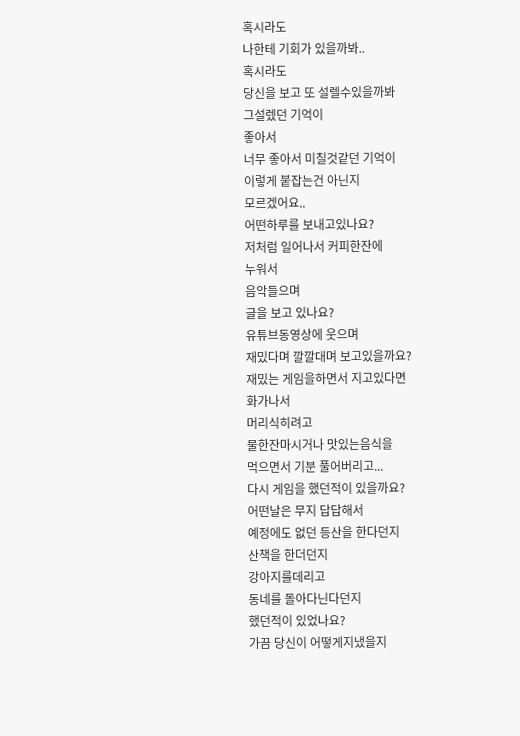혹시라도
나한테 기회가 있을까봐..
혹시라도
당신을 보고 또 설렐수있을까봐
그설렜던 기억이
좋아서
너무 좋아서 미칠것같던 기억이
이렇게 붙잡는건 아닌지
모르겠어요..
어떤하루를 보내고있나요?
저처럼 일어나서 커피한잔에
누워서
음악들으며
글을 보고 있나요?
유튜브동영상에 웃으며
재밌다며 깔깔대며 보고있을까요?
재밌는 게임을하면서 지고있다면
화가나서
머리식히려고
물한잔마시거나 맛있는음식을
먹으면서 기분 풀어버리고...
다시 게임을 했던적이 있을까요?
어떤날은 무지 답답해서
예정에도 없던 등산을 한다던지
산책을 한더던지
강아지를데리고
동네를 돌아다닌다던지
했던적이 있었나요?
가끔 당신이 어떻게지냈을지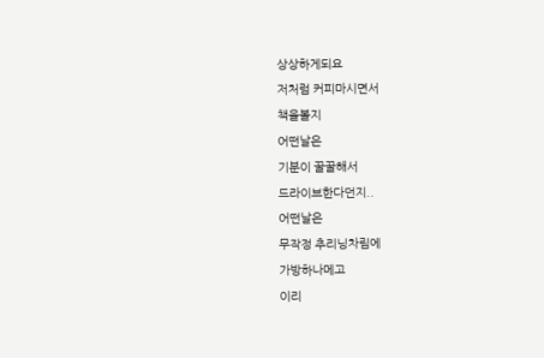상상하게되요
저처럼 커피마시면서
책을볼지
어떤날은
기분이 꿀꿀해서
드라이브한다던지..
어떤날은
무작정 추리닝차림에
가방하나메고
이리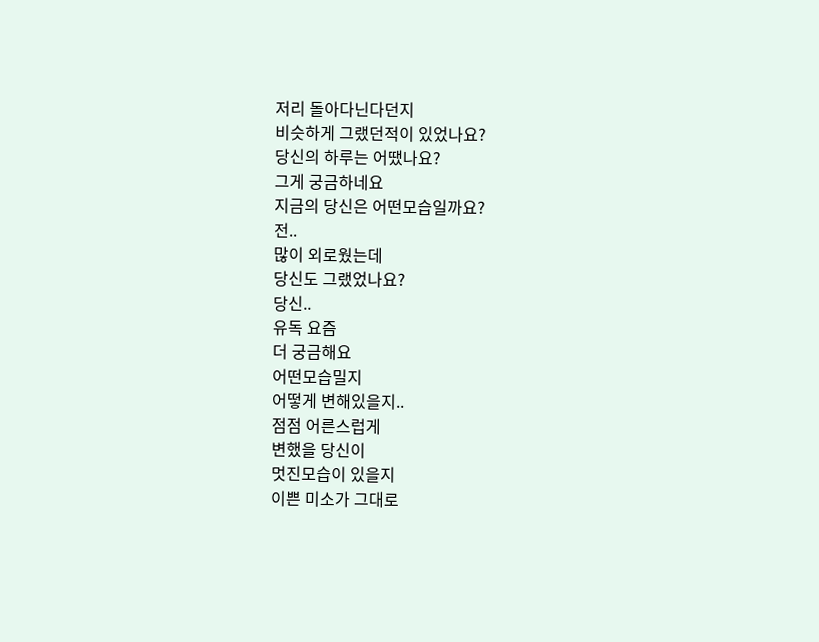저리 돌아다닌다던지
비슷하게 그랬던적이 있었나요?
당신의 하루는 어땠나요?
그게 궁금하네요
지금의 당신은 어떤모습일까요?
전..
많이 외로웠는데
당신도 그랬었나요?
당신..
유독 요즘
더 궁금해요
어떤모습밀지
어떻게 변해있을지..
점점 어른스럽게
변했을 당신이
멋진모습이 있을지
이쁜 미소가 그대로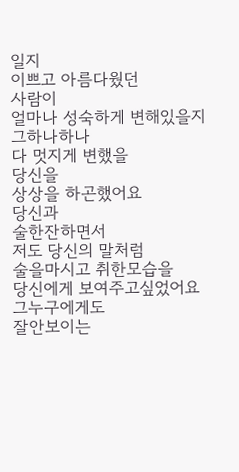일지
이쁘고 아름다웠던
사람이
얼마나 성숙하게 변해있을지
그하나하나
다 멋지게 변했을
당신을
상상을 하곤했어요
당신과
술한잔하면서
저도 당신의 말처럼
술을마시고 취한모습을
당신에게 보여주고싶었어요
그누구에게도
잘안보이는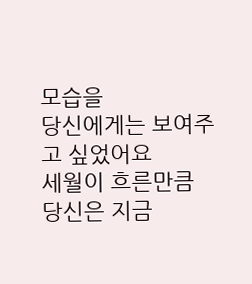모습을
당신에게는 보여주고 싶었어요
세월이 흐른만큼
당신은 지금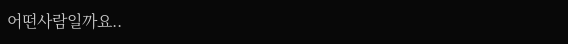어떤사람일까요..